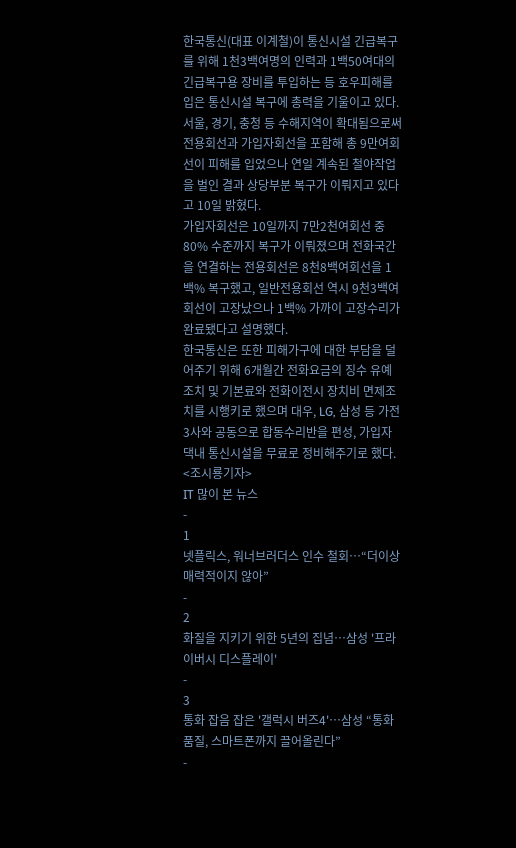한국통신(대표 이계철)이 통신시설 긴급복구를 위해 1천3백여명의 인력과 1백50여대의 긴급복구용 장비를 투입하는 등 호우피해를 입은 통신시설 복구에 총력을 기울이고 있다.
서울, 경기, 충청 등 수해지역이 확대됨으로써 전용회선과 가입자회선을 포함해 총 9만여회선이 피해를 입었으나 연일 계속된 철야작업을 벌인 결과 상당부분 복구가 이뤄지고 있다고 10일 밝혔다.
가입자회선은 10일까지 7만2천여회선 중 80% 수준까지 복구가 이뤄졌으며 전화국간을 연결하는 전용회선은 8천8백여회선을 1백% 복구했고, 일반전용회선 역시 9천3백여회선이 고장났으나 1백% 가까이 고장수리가 완료됐다고 설명했다.
한국통신은 또한 피해가구에 대한 부담을 덜어주기 위해 6개월간 전화요금의 징수 유예조치 및 기본료와 전화이전시 장치비 면제조치를 시행키로 했으며 대우, LG, 삼성 등 가전3사와 공동으로 합동수리반을 편성, 가입자 댁내 통신시설을 무료로 정비해주기로 했다.
<조시룡기자>
IT 많이 본 뉴스
-
1
넷플릭스, 워너브러더스 인수 철회…“더이상 매력적이지 않아”
-
2
화질을 지키기 위한 5년의 집념…삼성 '프라이버시 디스플레이'
-
3
통화 잡음 잡은 '갤럭시 버즈4'…삼성 “통화 품질, 스마트폰까지 끌어올린다”
-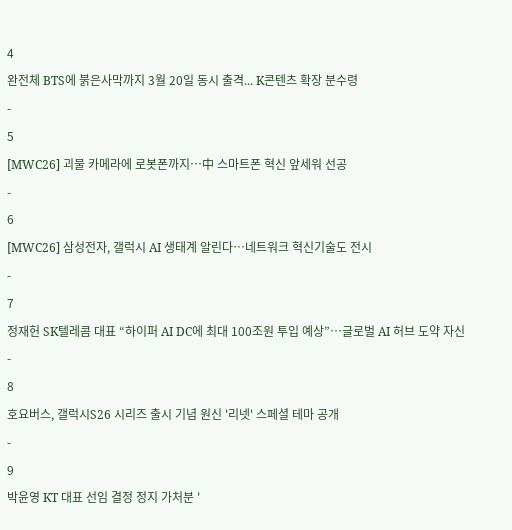4
완전체 BTS에 붉은사막까지 3월 20일 동시 출격... K콘텐츠 확장 분수령
-
5
[MWC26] 괴물 카메라에 로봇폰까지…中 스마트폰 혁신 앞세워 선공
-
6
[MWC26] 삼성전자, 갤럭시 AI 생태계 알린다…네트워크 혁신기술도 전시
-
7
정재헌 SK텔레콤 대표 “하이퍼 AI DC에 최대 100조원 투입 예상”…글로벌 AI 허브 도약 자신
-
8
호요버스, 갤럭시S26 시리즈 출시 기념 원신 '리넷' 스페셜 테마 공개
-
9
박윤영 KT 대표 선임 결정 정지 가처분 '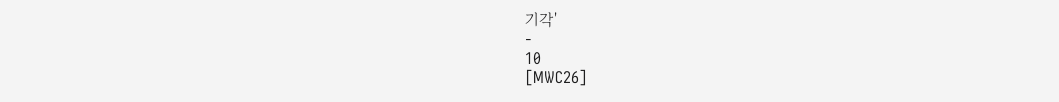기각'
-
10
[MWC26]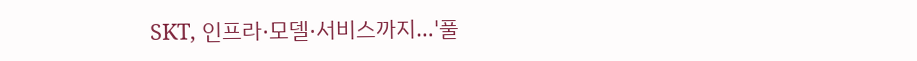SKT, 인프라·모델·서비스까지…'풀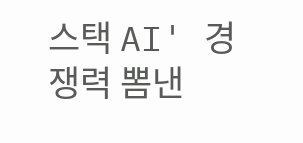스택 AI' 경쟁력 뽐낸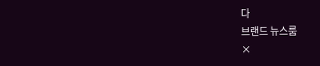다
브랜드 뉴스룸
×